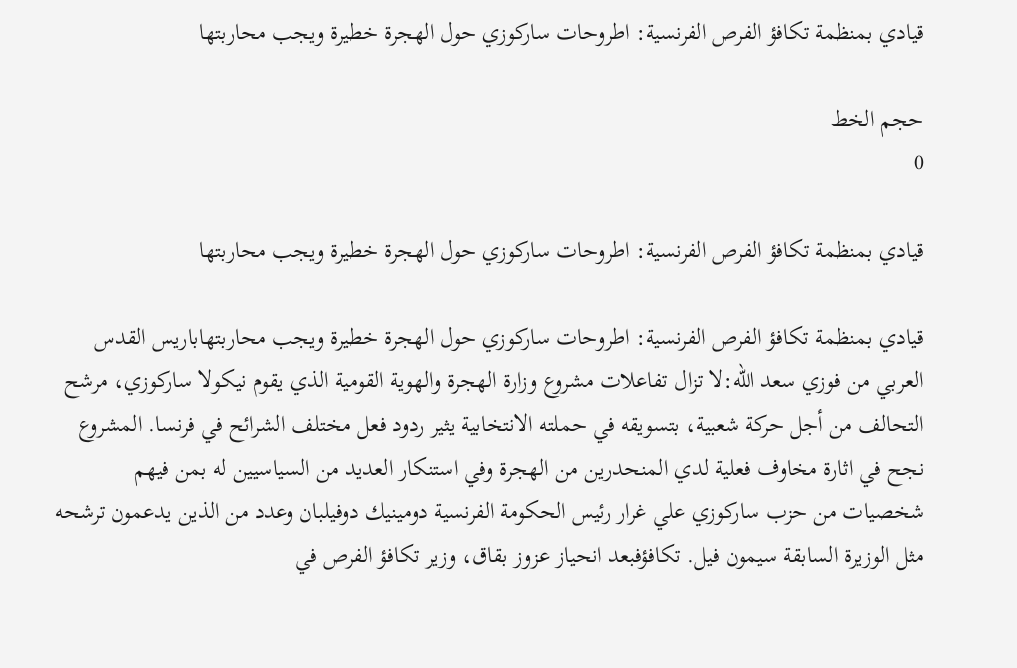قيادي بمنظمة تكافؤ الفرص الفرنسية: اطروحات ساركوزي حول الهجرة خطيرة ويجب محاربتها

حجم الخط
0

قيادي بمنظمة تكافؤ الفرص الفرنسية: اطروحات ساركوزي حول الهجرة خطيرة ويجب محاربتها

قيادي بمنظمة تكافؤ الفرص الفرنسية: اطروحات ساركوزي حول الهجرة خطيرة ويجب محاربتهاباريس القدس العربي من فوزي سعد الله:لا تزال تفاعلات مشروع وزارة الهجرة والهوية القومية الذي يقوم نيكولا ساركوزي، مرشح التحالف من أجل حركة شعبية، بتسويقه في حملته الانتخابية يثير ردود فعل مختلف الشرائح في فرنسا. المشروع نجح في اثارة مخاوف فعلية لدي المنحدرين من الهجرة وفي استنكار العديد من السياسيين له بمن فيهم شخصيات من حزب ساركوزي علي غرار رئيس الحكومة الفرنسية دومينيك دوفيلبان وعدد من الذين يدعمون ترشحه مثل الوزيرة السابقة سيمون فيل. تكافؤفبعد انحياز عزوز بقاق، وزير تكافؤ الفرص في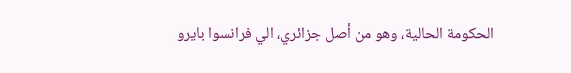الحكومة الحالية، وهو من أصل جزائري، الي فرانسوا بايرو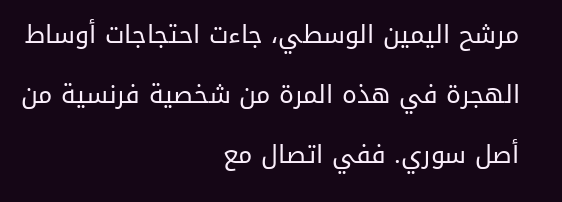مرشح اليمين الوسطي، جاءت احتجاجات أوساط الهجرة في هذه المرة من شخصية فرنسية من أصل سوري. ففي اتصال مع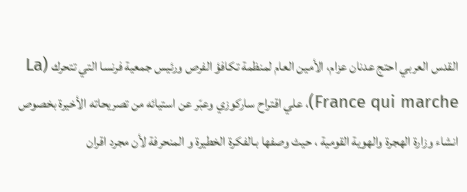القدس العربي احتج عدنان عزام، الأمين العام لمنظمة تكافؤ الفرص ورئيس جمعية فرنسا التي تتحرك (La France qui marche)، علي اقتراح ساركوزي وعبّر عن استيائه من تصريحاته الأخيرة بخصوص انشاء وزارة الهجرة والهوية القومية ، حيث وصفها بـالفكرة الخطيرة و المنحرفة لأن مجرد اقران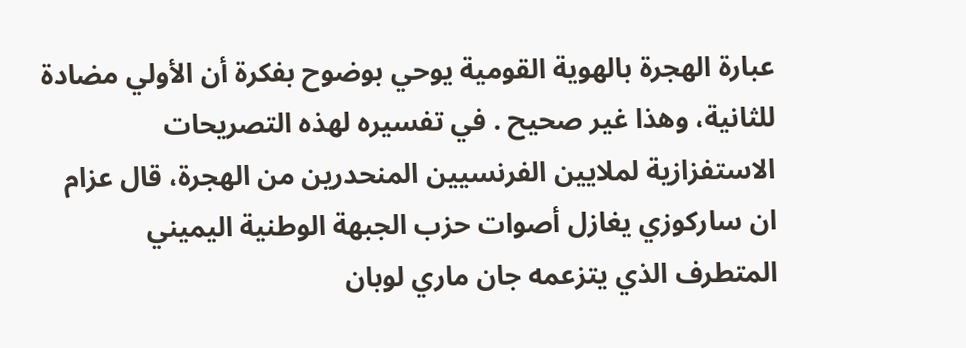عبارة الهجرة بالهوية القومية يوحي بوضوح بفكرة أن الأولي مضادة للثانية، وهذا غير صحيح . في تفسيره لهذه التصريحات الاستفزازية لملايين الفرنسيين المنحدرين من الهجرة، قال عزام ان ساركوزي يغازل أصوات حزب الجبهة الوطنية اليميني المتطرف الذي يتزعمه جان ماري لوبان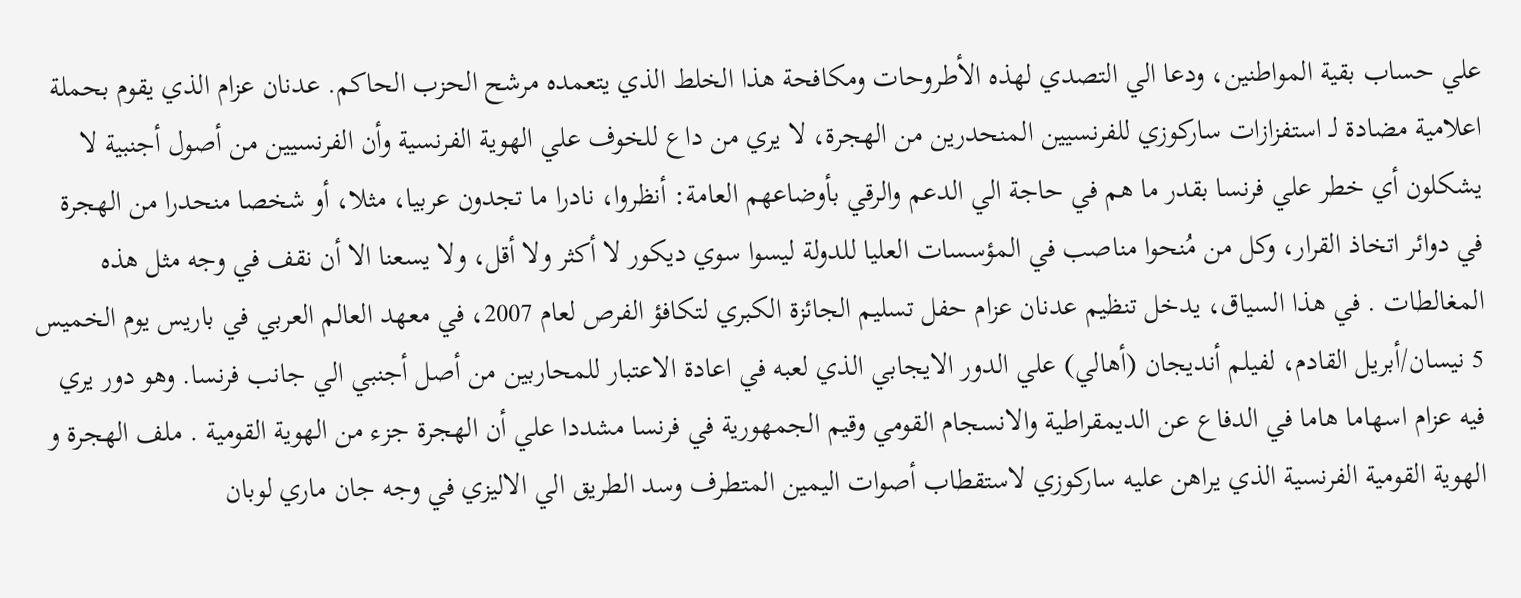علي حساب بقية المواطنين، ودعا الي التصدي لهذه الأطروحات ومكافحة هذا الخلط الذي يتعمده مرشح الحزب الحاكم. عدنان عزام الذي يقوم بحملة اعلامية مضادة لـ استفزازات ساركوزي للفرنسيين المنحدرين من الهجرة، لا يري من داع للخوف علي الهوية الفرنسية وأن الفرنسيين من أصول أجنبية لا يشكلون أي خطر علي فرنسا بقدر ما هم في حاجة الي الدعم والرقي بأوضاعهم العامة: أنظروا، نادرا ما تجدون عربيا، مثلا، أو شخصا منحدرا من الهجرة في دوائر اتخاذ القرار، وكل من مُنحوا مناصب في المؤسسات العليا للدولة ليسوا سوي ديكور لا أكثر ولا أقل، ولا يسعنا الا أن نقف في وجه مثل هذه المغالطات . في هذا السياق، يدخل تنظيم عدنان عزام حفل تسليم الجائزة الكبري لتكافؤ الفرص لعام 2007، في معهد العالم العربي في باريس يوم الخميس 5 نيسان/أبريل القادم، لفيلم أنديجان (أهالي) علي الدور الايجابي الذي لعبه في اعادة الاعتبار للمحاربين من أصل أجنبي الي جانب فرنسا. وهو دور يري فيه عزام اسهاما هاما في الدفاع عن الديمقراطية والانسجام القومي وقيم الجمهورية في فرنسا مشددا علي أن الهجرة جزء من الهوية القومية . ملف الهجرة و الهوية القومية الفرنسية الذي يراهن عليه ساركوزي لاستقطاب أصوات اليمين المتطرف وسد الطريق الي الاليزي في وجه جان ماري لوبان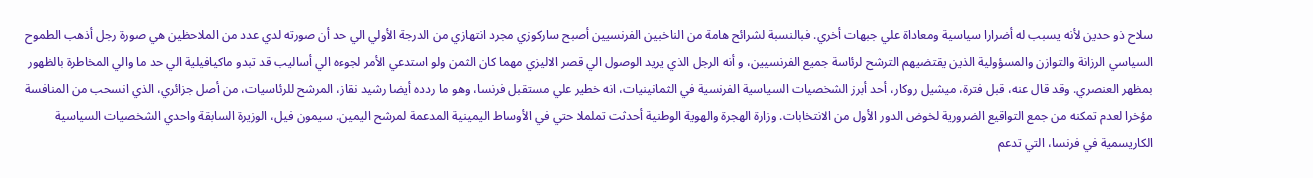سلاح ذو حدين لأنه يسبب له أضرارا سياسية ومعاداة علي جبهات أخري. فبالنسبة لشرائح هامة من الناخبين الفرنسيين أصبح ساركوزي مجرد انتهازي من الدرجة الأولي الي حد أن صورته لدي عدد من الملاحظين هي صورة رجل أذهب الطموح السياسي الرزانة والتوازن والمسؤولية الذين يقتضيهم الترشح لرئاسة جميع الفرنسيين، و أنه الرجل الذي يريد الوصول الي قصر الاليزي مهما كان الثمن ولو استدعي الأمر لجوءه الي أساليب قد تبدو ماكيافيلية الي حد ما والي المخاطرة بالظهور بمظهر العنصري. وقد قال عنه، قبل فترة، ميشيل روكار، أحد أبرز الشخصيات السياسية الفرنسية في الثمانينيات، انه خطير علي مستقبل فرنسا، وهو ما ردده أيضا رشيد نقاز، المرشح للرئاسيات، من أصل جزائري، الذي انسحب من المنافسة مؤخرا لعدم تمكنه من جمع التواقيع الضرورية لخوض الدور الأول من الانتخابات. وزارة الهجرة والهوية الوطنية أحدثت تململا حتي في الأوساط اليمينية المدعمة لمرشح اليمين. سيمون فيل، الوزيرة السابقة واحدي الشخصيات السياسية الكاريسمية في فرنسا، التي تدعم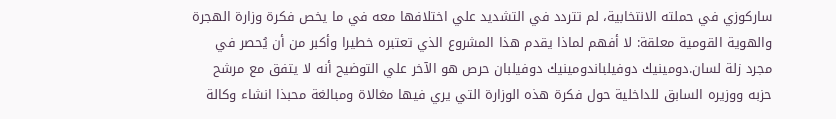ساركوزي في حملته الانتخابية، لم تتردد في التشديد علي اختلافها معه في ما يخص فكرة وزارة الهجرة والهوية القومية معلقة: لا أفهم لماذا يقدم هذا المشروع الذي تعتبره خطيرا وأكبر من أن يُحصر في مجرد زلة لسان.دومينيك دوفيلباندومينيك دوفيلبان حرص هو الآخر علي التوضيح أنه لا يتفق مع مرشح حزبه ووزيره السابق للداخلية حول فكرة هذه الوزارة التي يري فيها مغالاة ومبالغة محبذا انشاء وكالة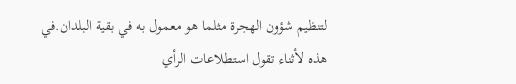لتنظيم شؤون الهجرة مثلما هو معمول به في بقية البلدان.في هذه لأثناء تقول استطلاعات الرأي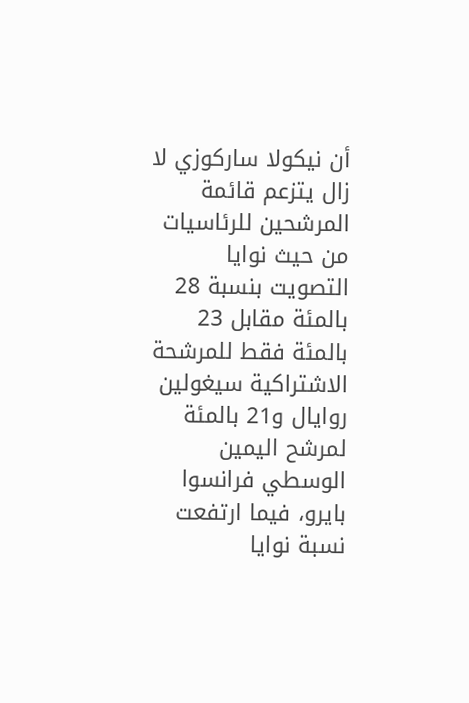أن نيكولا ساركوزي لا زال يتزعم قائمة المرشحين للرئاسيات من حيث نوايا التصويت بنسبة 28 بالمئة مقابل 23 بالمئة فقط للمرشحة الاشتراكية سيغولين روايال و21 بالمئة لمرشح اليمين الوسطي فرانسوا بايرو، فيما ارتفعت نسبة نوايا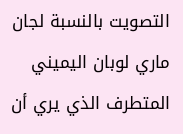التصويت بالنسبة لجان ماري لوبان اليميني المتطرف الذي يري أن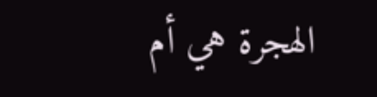الهجرة هي أم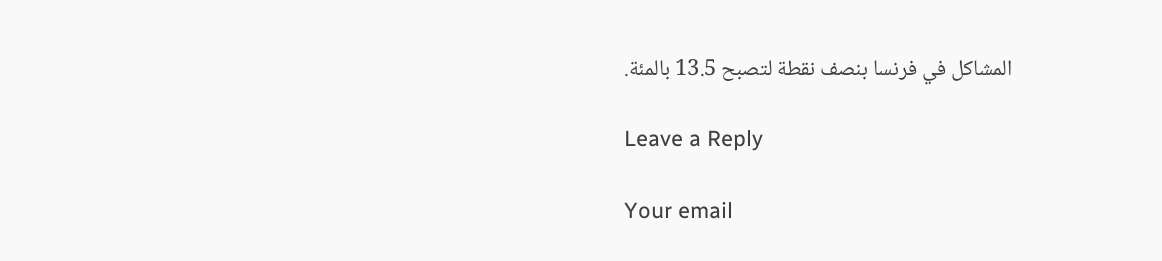المشاكل في فرنسا بنصف نقطة لتصبح 13.5 بالمئة.

Leave a Reply

Your email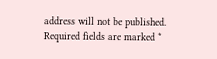address will not be published. Required fields are marked *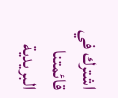اشترك في قائمتنا البريدية